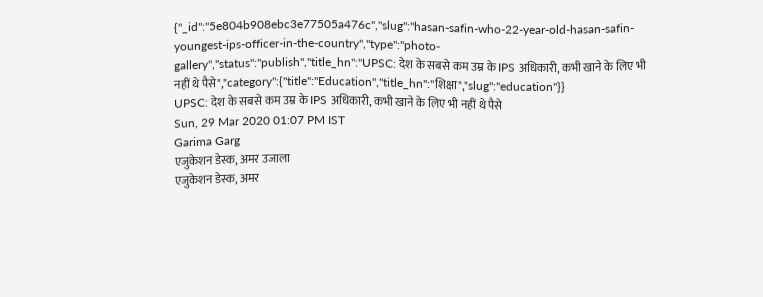{"_id":"5e804b908ebc3e77505a476c","slug":"hasan-safin-who-22-year-old-hasan-safin-youngest-ips-officer-in-the-country","type":"photo-gallery","status":"publish","title_hn":"UPSC: देश के सबसे कम उम्र के IPS अधिकारी, कभी खाने के लिए भी नहीं थे पैसे","category":{"title":"Education","title_hn":"शिक्षा","slug":"education"}}
UPSC: देश के सबसे कम उम्र के IPS अधिकारी, कभी खाने के लिए भी नहीं थे पैसे
Sun, 29 Mar 2020 01:07 PM IST
Garima Garg
एजुकेशन डेस्क, अमर उजाला
एजुकेशन डेस्क, अमर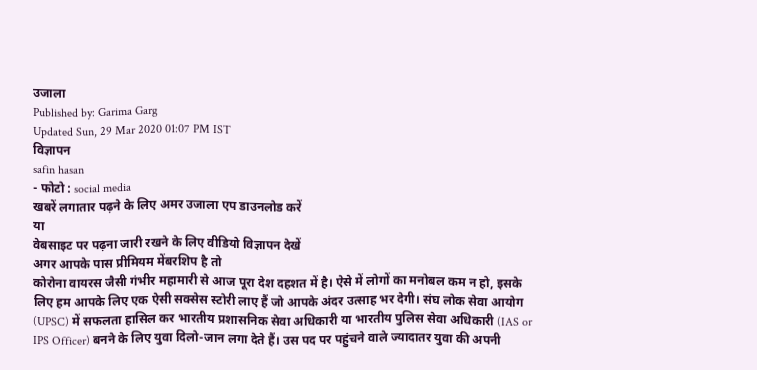उजाला
Published by: Garima Garg
Updated Sun, 29 Mar 2020 01:07 PM IST
विज्ञापन
safin hasan
- फोटो : social media
खबरें लगातार पढ़ने के लिए अमर उजाला एप डाउनलोड करें
या
वेबसाइट पर पढ़ना जारी रखने के लिए वीडियो विज्ञापन देखें
अगर आपके पास प्रीमियम मेंबरशिप है तो
कोरोना वायरस जैसी गंभीर महामारी से आज पूरा देश दहशत में है। ऐसे में लोगों का मनोबल कम न हो, इसके लिए हम आपके लिए एक ऐसी सक्सेस स्टोरी लाए हैं जो आपके अंदर उत्साह भर देगी। संघ लोक सेवा आयोग (UPSC) में सफलता हासिल कर भारतीय प्रशासनिक सेवा अधिकारी या भारतीय पुलिस सेवा अधिकारी (IAS or IPS Officer) बनने के लिए युवा दिलो-जान लगा देते हैं। उस पद पर पहुंचने वाले ज्यादातर युवा की अपनी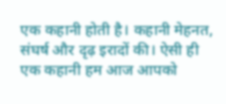एक कहानी होती है। कहानी मेहनत, संघर्ष और दृढ़ इरादों की। ऐसी ही एक कहानी हम आज आपको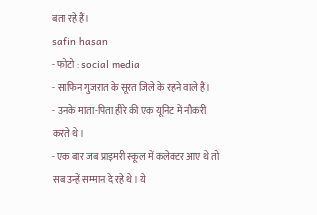बता रहे हैं।
safin hasan
- फोटो : social media
- साफिन गुजरात के सूरत जिले के रहने वाले हैं।
- उनके माता-पिता हीरे की एक यूनिट में नौकरी करते थे।
- एक बार जब प्राइमरी स्कूल में कलेक्टर आए थे तो सब उन्हें सम्मान दे रहे थे। ये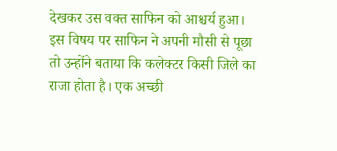देखकर उस वक्त साफिन को आश्चर्य हुआ। इस विषय पर साफिन ने अपनी मौसी से पूछा तो उन्होंने बताया कि कलेक्टर किसी जिले का राजा होता है। एक अच्छी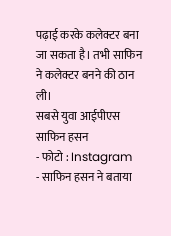पढ़ाई करके कलेक्टर बना जा सकता है। तभी साफिन ने कलेक्टर बनने की ठान ली।
सबसे युवा आईपीएस साफिन हसन
- फोटो : Instagram
- साफिन हसन ने बताया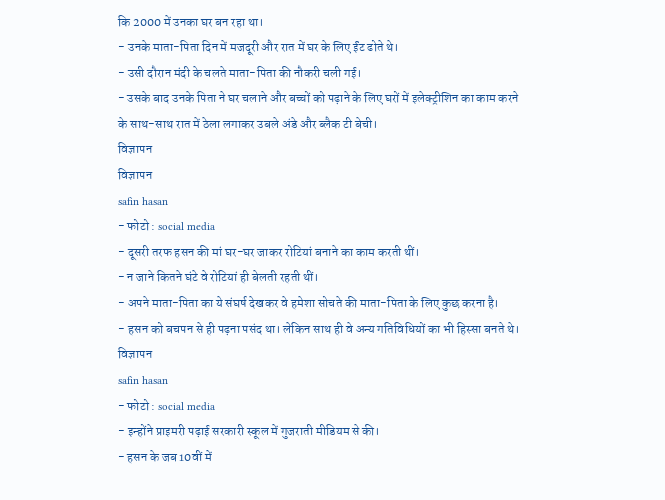कि 2000 में उनका घर बन रहा था।
- उनके माता-पिता दिन में मजदूरी और रात में घर के लिए ईंट ढोते थे।
- उसी दौरान मंदी के चलते माता-पिता की नौकरी चली गई।
- उसके बाद उनके पिता ने घर चलाने और बच्चों को पढ़ाने के लिए घरों में इलेक्ट्रीशिन का काम करने के साथ-साथ रात में ठेला लगाकर उबले अंडे और ब्लैक टी बेची।
विज्ञापन
विज्ञापन
safin hasan
- फोटो : social media
- दूसरी तरफ हसन की मां घर-घर जाकर रोटियां बनाने का काम करती थीं।
- न जाने कितने घंटे वे रोटियां ही बेलती रहती थीं।
- अपने माता-पिता का ये संघर्ष देखकर वे हमेशा सोचते की माता-पिता के लिए कुछ करना है।
- हसन को बचपन से ही पढ़ना पसंद था। लेकिन साथ ही वे अन्य गतिविधियों का भी हिस्सा बनते थे।
विज्ञापन
safin hasan
- फोटो : social media
- इन्होंने प्राइमरी पढ़ाई सरकारी स्कूल में गुजराती मीडियम से की।
- हसन के जब 10वीं में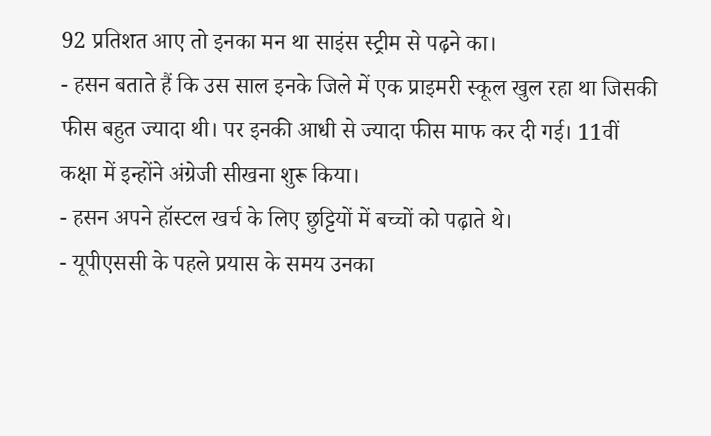92 प्रतिशत आए तो इनका मन था साइंस स्ट्रीम से पढ़ने का।
- हसन बताते हैं कि उस साल इनके जिले में एक प्राइमरी स्कूल खुल रहा था जिसकी फीस बहुत ज्यादा थी। पर इनकी आधी से ज्यादा फीस माफ कर दी गई। 11वीं कक्षा में इन्होंने अंग्रेजी सीखना शुरू किया।
- हसन अपने हॉस्टल खर्च के लिए छुट्टियों में बच्चों को पढ़ाते थे।
- यूपीएससी के पहले प्रयास के समय उनका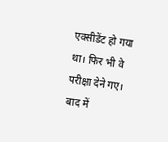एक्सीडेंट हो गया था। फिर भी वे परीक्षा देने गए। बाद में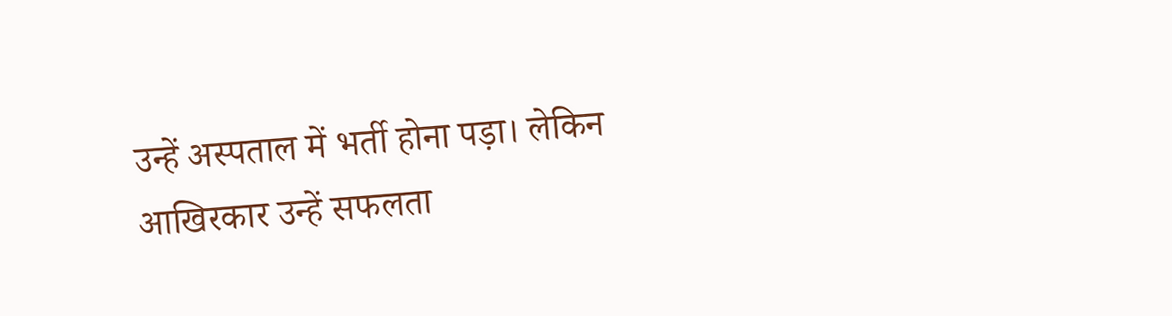उन्हें अस्पताल में भर्ती होना पड़ा। लेकिन आखिरकार उन्हें सफलता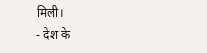मिली।
- देश के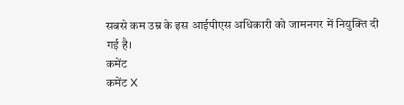सबसे कम उम्र के इस आईपीएस अधिकारी को जामनगर में नियुक्ति दी गई है।
कमेंट
कमेंट X